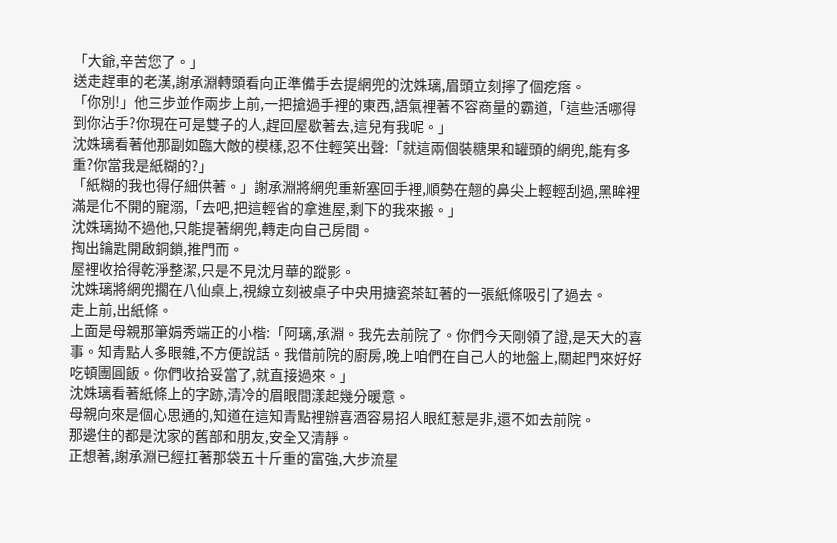「大爺,辛苦您了。」
送走趕車的老漢,謝承淵轉頭看向正準備手去提網兜的沈姝璃,眉頭立刻擰了個疙瘩。
「你別!」他三步並作兩步上前,一把搶過手裡的東西,語氣裡著不容商量的霸道,「這些活哪得到你沾手?你現在可是雙子的人,趕回屋歇著去,這兒有我呢。」
沈姝璃看著他那副如臨大敵的模樣,忍不住輕笑出聲:「就這兩個裝糖果和罐頭的網兜,能有多重?你當我是紙糊的?」
「紙糊的我也得仔細供著。」謝承淵將網兜重新塞回手裡,順勢在翹的鼻尖上輕輕刮過,黑眸裡滿是化不開的寵溺,「去吧,把這輕省的拿進屋,剩下的我來搬。」
沈姝璃拗不過他,只能提著網兜,轉走向自己房間。
掏出鑰匙開啟銅鎖,推門而。
屋裡收拾得乾淨整潔,只是不見沈月華的蹤影。
沈姝璃將網兜擱在八仙桌上,視線立刻被桌子中央用搪瓷茶缸著的一張紙條吸引了過去。
走上前,出紙條。
上面是母親那筆娟秀端正的小楷:「阿璃,承淵。我先去前院了。你們今天剛領了證,是天大的喜事。知青點人多眼雜,不方便說話。我借前院的廚房,晚上咱們在自己人的地盤上,關起門來好好吃頓團圓飯。你們收拾妥當了,就直接過來。」
沈姝璃看著紙條上的字跡,清冷的眉眼間漾起幾分暖意。
母親向來是個心思通的,知道在這知青點裡辦喜酒容易招人眼紅惹是非,還不如去前院。
那邊住的都是沈家的舊部和朋友,安全又清靜。
正想著,謝承淵已經扛著那袋五十斤重的富強,大步流星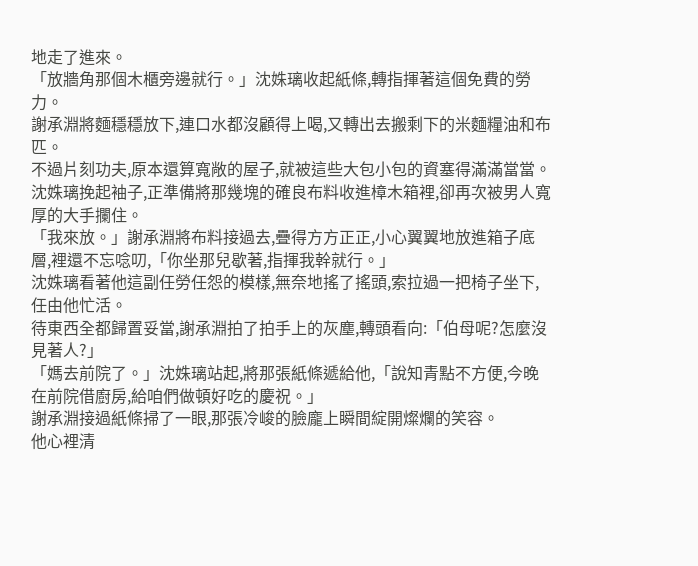地走了進來。
「放牆角那個木櫃旁邊就行。」沈姝璃收起紙條,轉指揮著這個免費的勞力。
謝承淵將麵穩穩放下,連口水都沒顧得上喝,又轉出去搬剩下的米麵糧油和布匹。
不過片刻功夫,原本還算寬敞的屋子,就被這些大包小包的資塞得滿滿當當。
沈姝璃挽起袖子,正準備將那幾塊的確良布料收進樟木箱裡,卻再次被男人寬厚的大手攔住。
「我來放。」謝承淵將布料接過去,疊得方方正正,小心翼翼地放進箱子底層,裡還不忘唸叨,「你坐那兒歇著,指揮我幹就行。」
沈姝璃看著他這副任勞任怨的模樣,無奈地搖了搖頭,索拉過一把椅子坐下,任由他忙活。
待東西全都歸置妥當,謝承淵拍了拍手上的灰塵,轉頭看向:「伯母呢?怎麼沒見著人?」
「媽去前院了。」沈姝璃站起,將那張紙條遞給他,「說知青點不方便,今晚在前院借廚房,給咱們做頓好吃的慶祝。」
謝承淵接過紙條掃了一眼,那張冷峻的臉龐上瞬間綻開燦爛的笑容。
他心裡清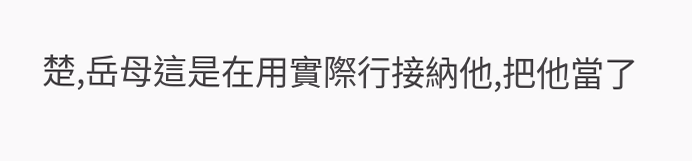楚,岳母這是在用實際行接納他,把他當了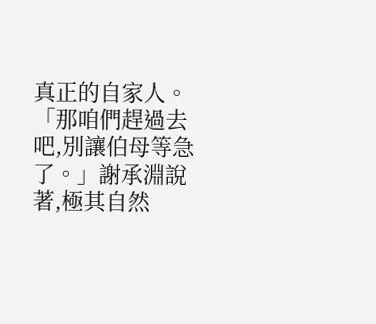真正的自家人。
「那咱們趕過去吧,別讓伯母等急了。」謝承淵說著,極其自然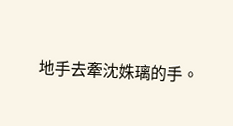地手去牽沈姝璃的手。